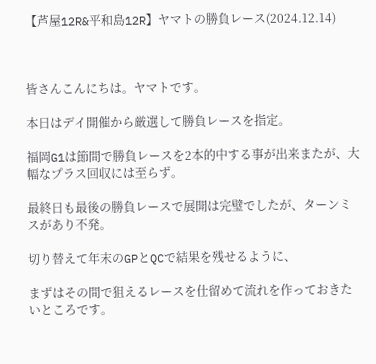【芦屋12R&平和島12R】ヤマトの勝負レース(2024.12.14)



皆さんこんにちは。ヤマトです。

本日はデイ開催から厳選して勝負レースを指定。

福岡G1は節間で勝負レースを2本的中する事が出来またが、大幅なプラス回収には至らず。

最終日も最後の勝負レースで展開は完璧でしたが、ターンミスがあり不発。

切り替えて年末のGPとQCで結果を残せるように、

まずはその間で狙えるレースを仕留めて流れを作っておきたいところです。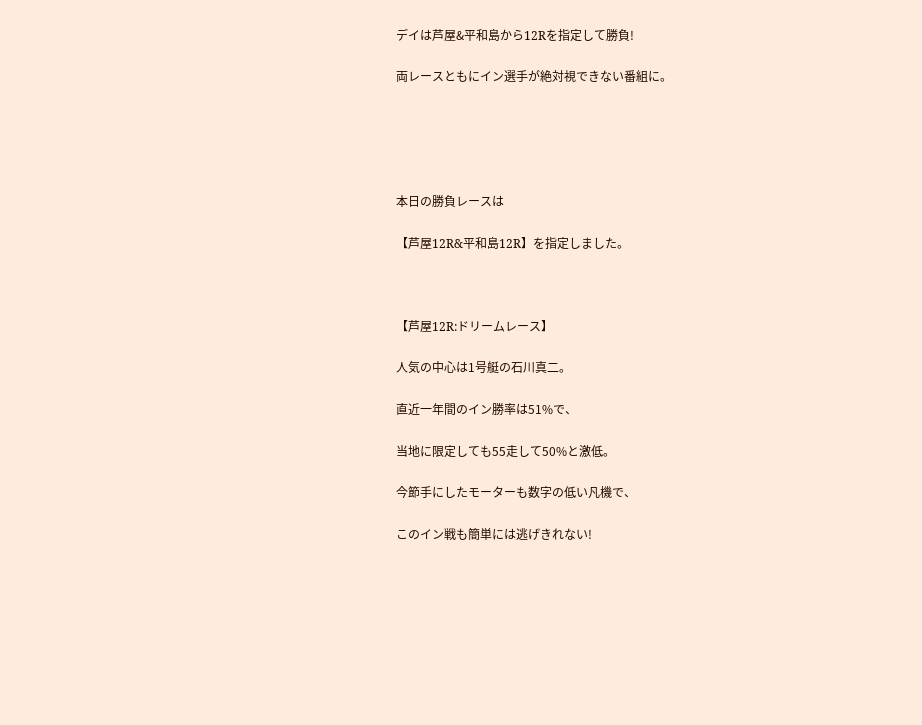デイは芦屋&平和島から12Rを指定して勝負!

両レースともにイン選手が絶対視できない番組に。





本日の勝負レースは

【芦屋12R&平和島12R】を指定しました。



【芦屋12R:ドリームレース】

人気の中心は1号艇の石川真二。

直近一年間のイン勝率は51%で、

当地に限定しても55走して50%と激低。

今節手にしたモーターも数字の低い凡機で、

このイン戦も簡単には逃げきれない!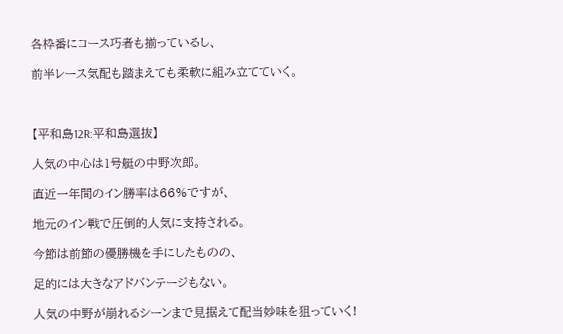各枠番にコース巧者も揃っているし、

前半レース気配も踏まえても柔軟に組み立てていく。



【平和島12R:平和島選抜】

人気の中心は1号艇の中野次郎。

直近一年間のイン勝率は66%ですが、

地元のイン戦で圧倒的人気に支持される。

今節は前節の優勝機を手にしたものの、

足的には大きなアドバンテージもない。

人気の中野が崩れるシーンまで見据えて配当妙味を狙っていく!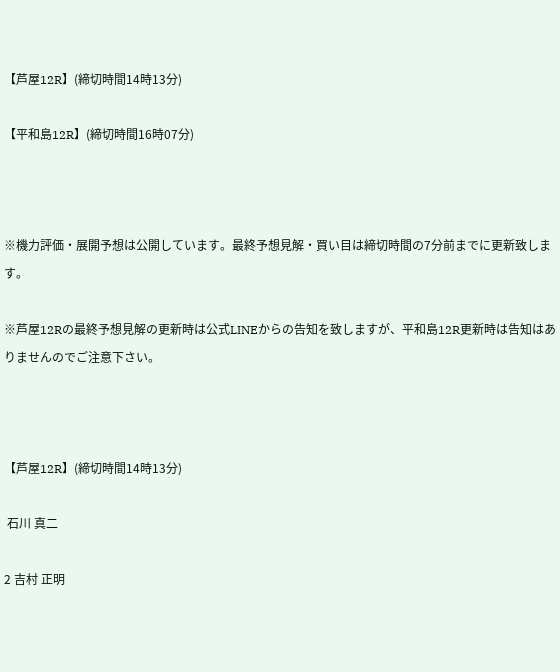【芦屋12R】(締切時間14時13分)

【平和島12R】(締切時間16時07分)



※機力評価・展開予想は公開しています。最終予想見解・買い目は締切時間の7分前までに更新致します。

※芦屋12Rの最終予想見解の更新時は公式LINEからの告知を致しますが、平和島12R更新時は告知はありませんのでご注意下さい。



【芦屋12R】(締切時間14時13分)

 石川 真二

2 吉村 正明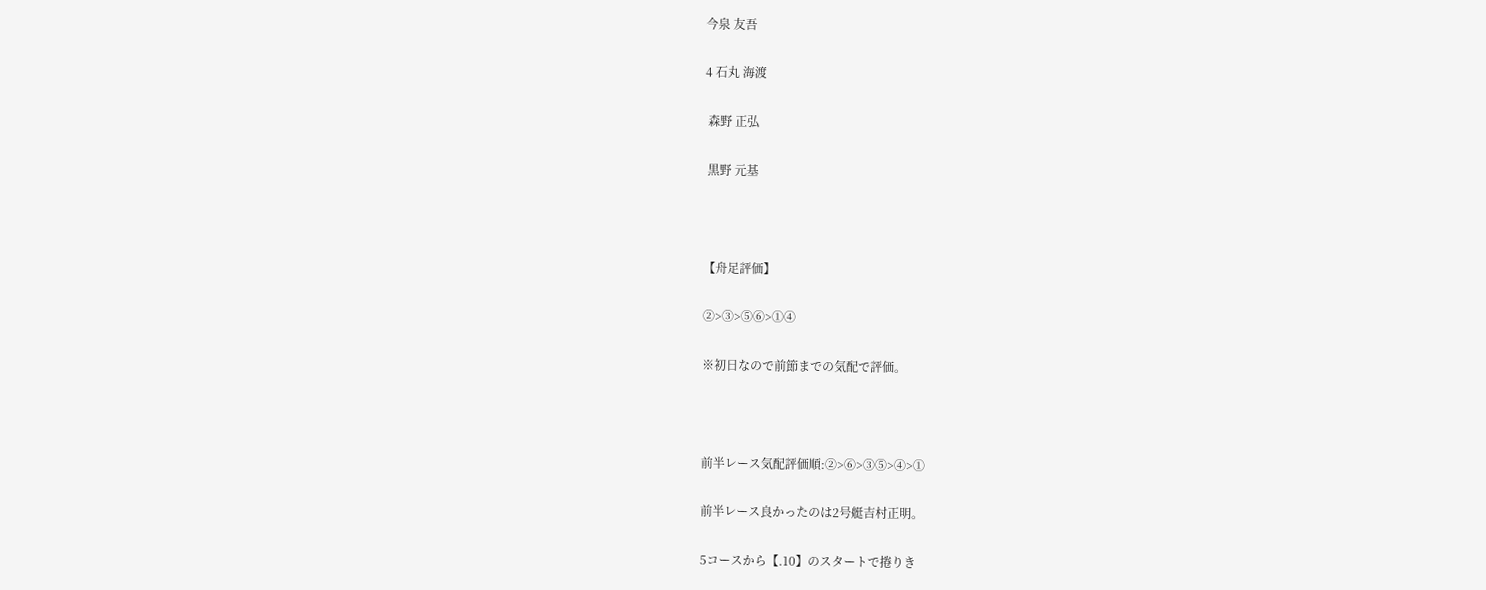今泉 友吾

4 石丸 海渡

 森野 正弘

 黒野 元基



【舟足評価】

②>③>⑤⑥>①④

※初日なので前節までの気配で評価。



前半レース気配評価順:②>⑥>③⑤>④>①

前半レース良かったのは2号艇吉村正明。

5コースから【.10】のスタートで捲りき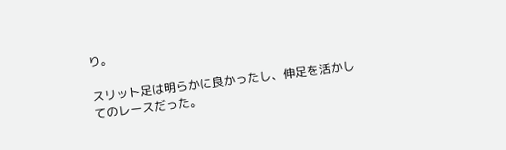り。

スリット足は明らかに良かったし、伸足を活かしてのレースだった。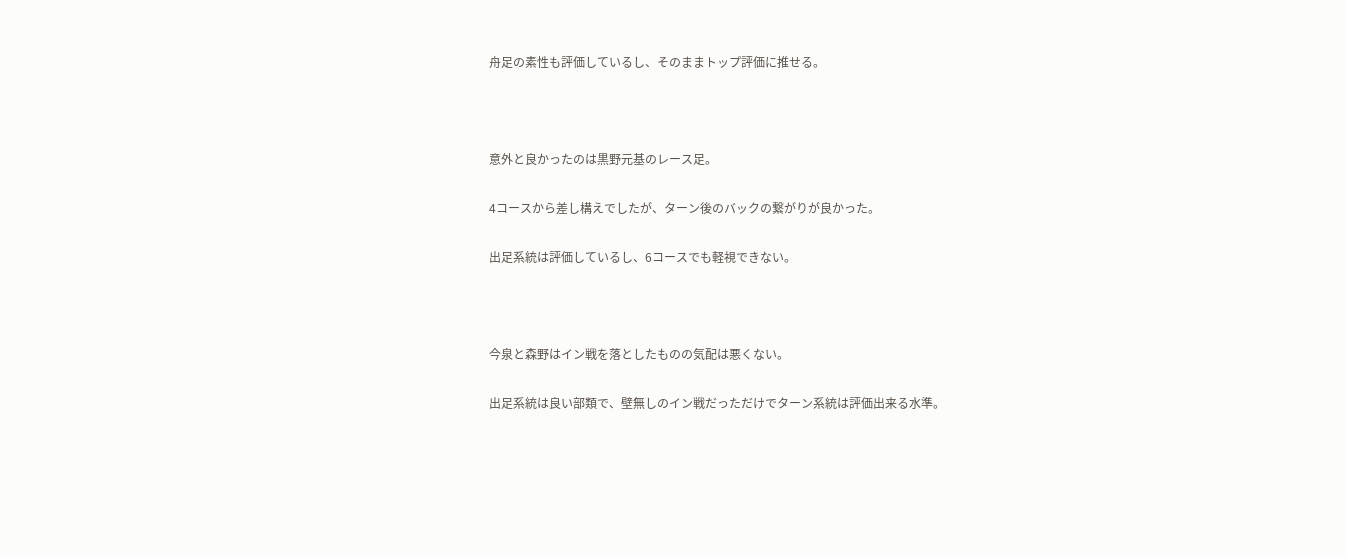舟足の素性も評価しているし、そのままトップ評価に推せる。



意外と良かったのは黒野元基のレース足。

4コースから差し構えでしたが、ターン後のバックの繋がりが良かった。

出足系統は評価しているし、6コースでも軽視できない。



今泉と森野はイン戦を落としたものの気配は悪くない。

出足系統は良い部類で、壁無しのイン戦だっただけでターン系統は評価出来る水準。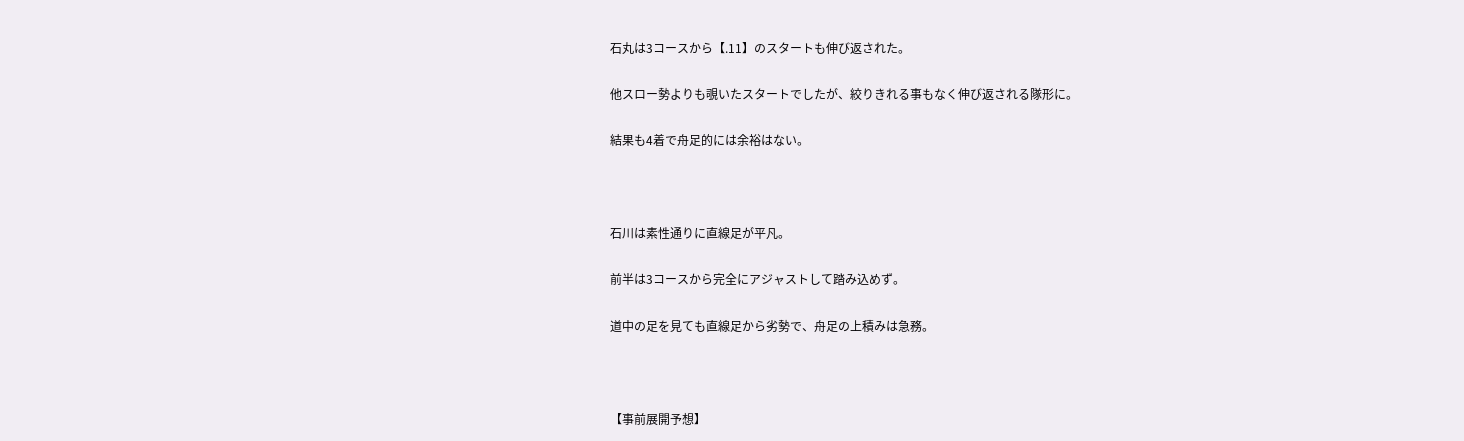石丸は3コースから【.11】のスタートも伸び返された。

他スロー勢よりも覗いたスタートでしたが、絞りきれる事もなく伸び返される隊形に。

結果も4着で舟足的には余裕はない。



石川は素性通りに直線足が平凡。

前半は3コースから完全にアジャストして踏み込めず。

道中の足を見ても直線足から劣勢で、舟足の上積みは急務。



【事前展開予想】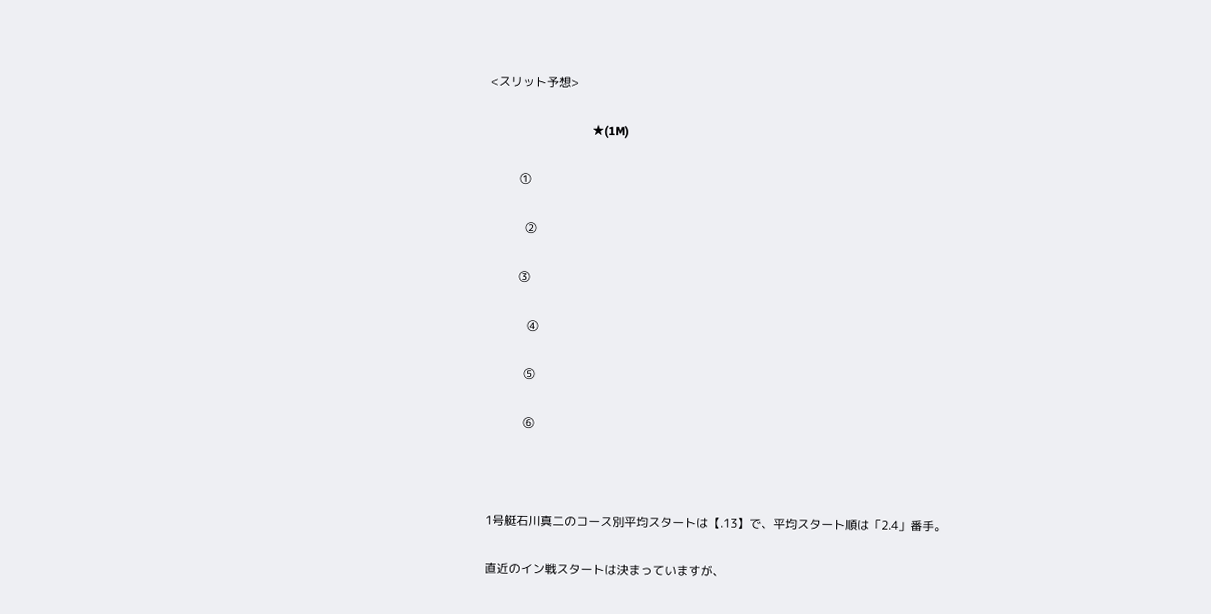<スリット予想>

                                  ★(1M)

          ①

            ②

          ③

             ④

            ⑤

            ⑥



1号艇石川真二のコース別平均スタートは【.13】で、平均スタート順は「2.4」番手。

直近のイン戦スタートは決まっていますが、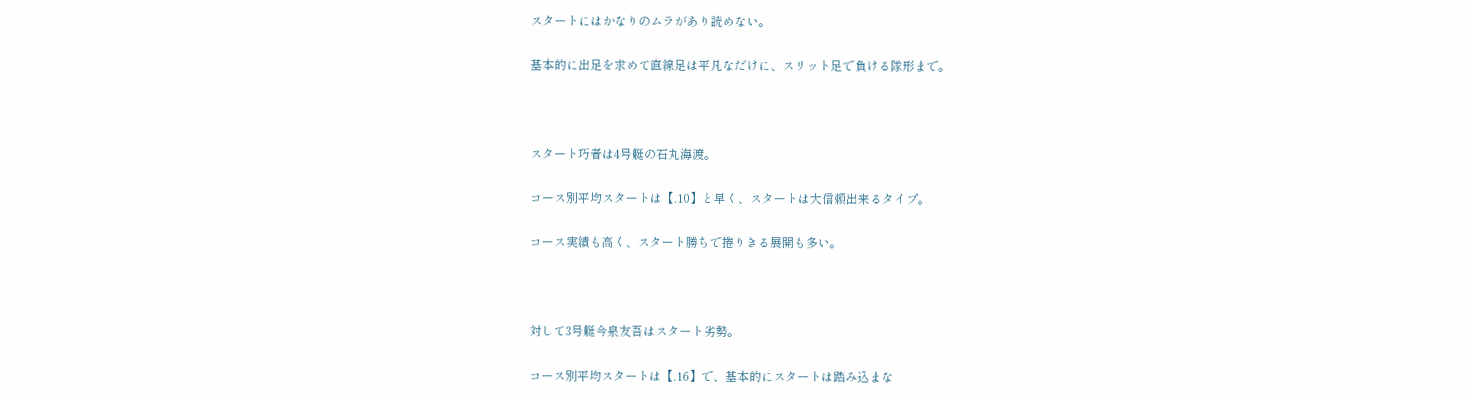スタートにはかなりのムラがあり読めない。

基本的に出足を求めて直線足は平凡なだけに、スリット足で負ける隊形まで。



スタート巧者は4号艇の石丸海渡。

コース別平均スタートは【.10】と早く、スタートは大信頼出来るタイプ。

コース実績も高く、スタート勝ちで捲りきる展開も多い。



対して3号艇今泉友吾はスタート劣勢。

コース別平均スタートは【.16】で、基本的にスタートは踏み込まな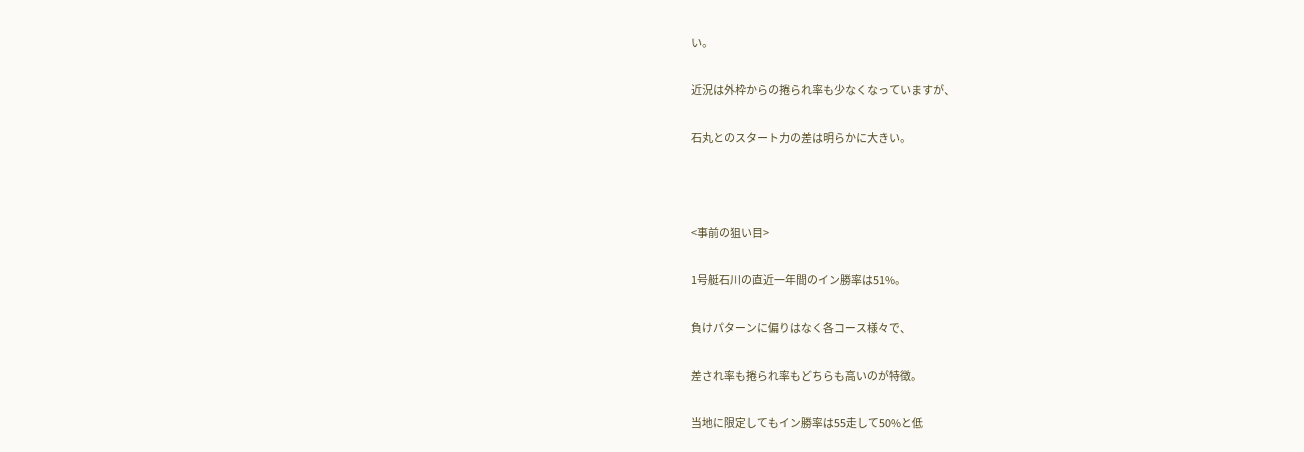い。

近況は外枠からの捲られ率も少なくなっていますが、

石丸とのスタート力の差は明らかに大きい。



<事前の狙い目>

1号艇石川の直近一年間のイン勝率は51%。

負けパターンに偏りはなく各コース様々で、

差され率も捲られ率もどちらも高いのが特徴。

当地に限定してもイン勝率は55走して50%と低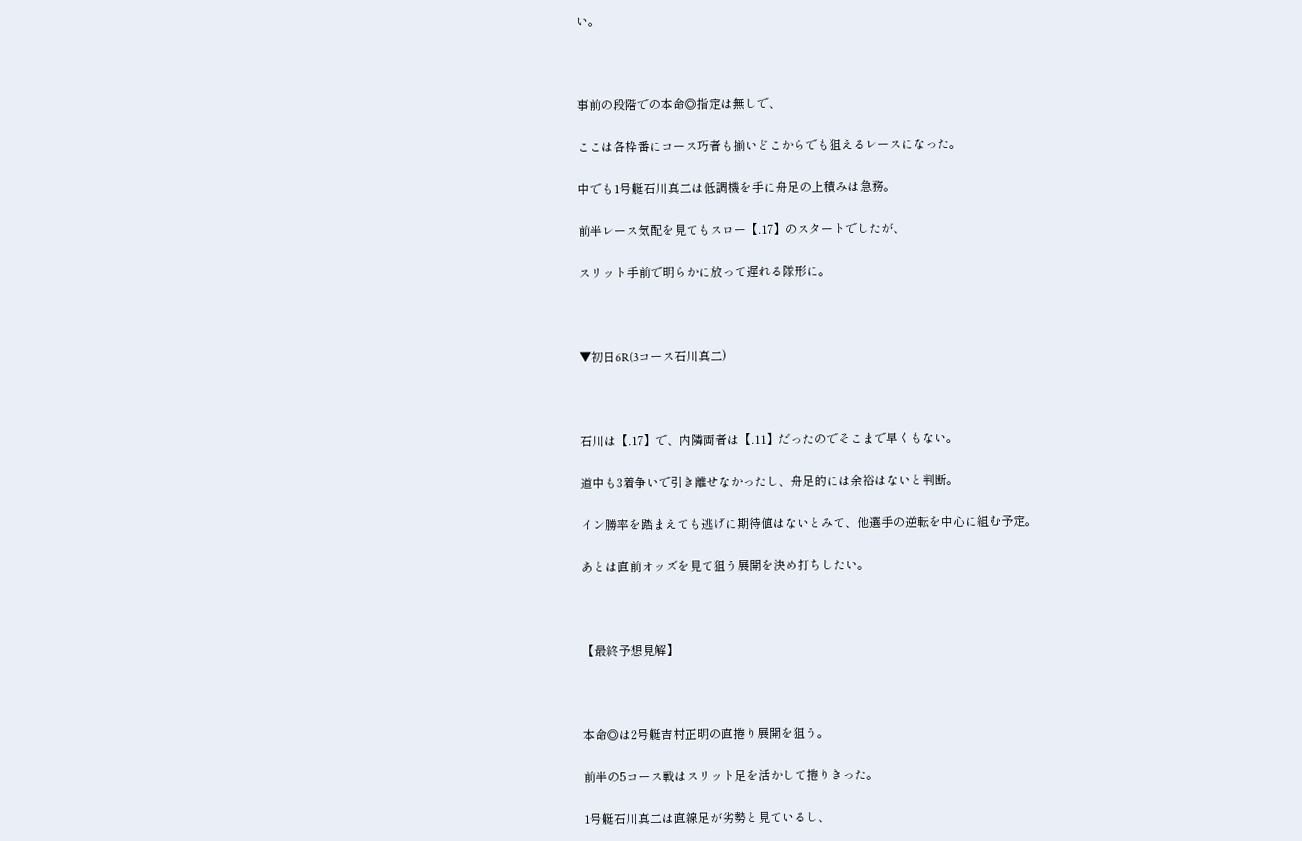い。



事前の段階での本命◎指定は無しで、

ここは各枠番にコース巧者も揃いどこからでも狙えるレースになった。

中でも1号艇石川真二は低調機を手に舟足の上積みは急務。

前半レース気配を見てもスロー【.17】のスタートでしたが、

スリット手前で明らかに放って遅れる隊形に。



▼初日6R(3コース石川真二)



石川は【.17】で、内隣両者は【.11】だったのでそこまで早くもない。

道中も3着争いで引き離せなかったし、舟足的には余裕はないと判断。

イン勝率を踏まえても逃げに期待値はないとみて、他選手の逆転を中心に組む予定。

あとは直前オッズを見て狙う展開を決め打ちしたい。



【最終予想見解】



本命◎は2号艇吉村正明の直捲り展開を狙う。

前半の5コース戦はスリット足を活かして捲りきった。

1号艇石川真二は直線足が劣勢と見ているし、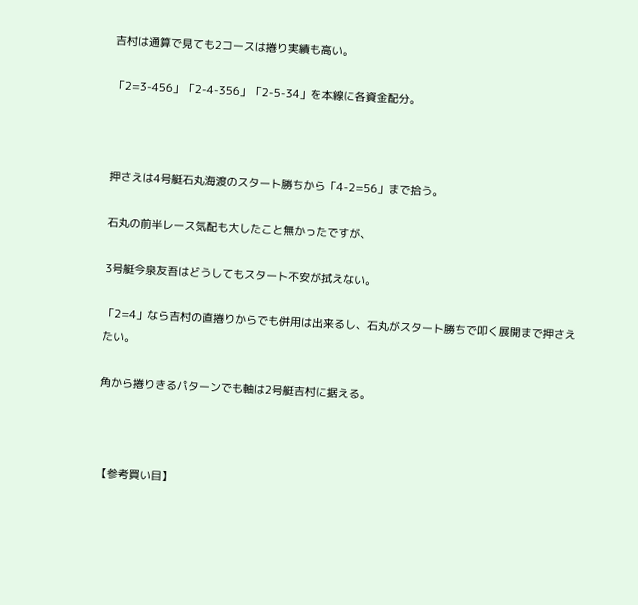吉村は通算で見ても2コースは捲り実績も高い。

「2=3-456」「2-4-356」「2-5-34」を本線に各資金配分。



押さえは4号艇石丸海渡のスタート勝ちから「4-2=56」まで拾う。

石丸の前半レース気配も大したこと無かったですが、

3号艇今泉友吾はどうしてもスタート不安が拭えない。

「2=4」なら吉村の直捲りからでも併用は出来るし、石丸がスタート勝ちで叩く展開まで押さえたい。

角から捲りきるパターンでも軸は2号艇吉村に据える。



【参考買い目】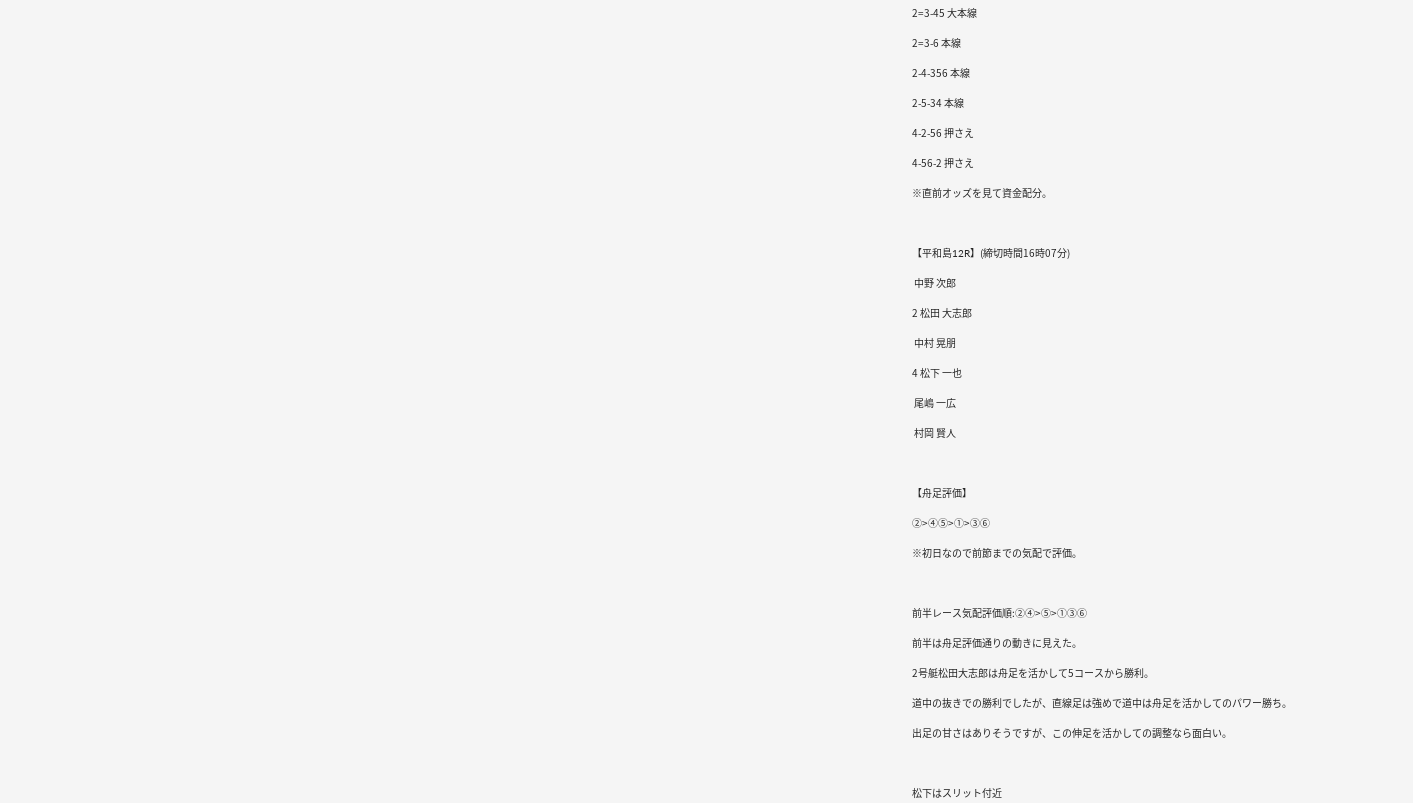2=3-45 大本線

2=3-6 本線

2-4-356 本線

2-5-34 本線

4-2-56 押さえ

4-56-2 押さえ

※直前オッズを見て資金配分。



【平和島12R】(締切時間16時07分)

 中野 次郎

2 松田 大志郎

 中村 晃朋

4 松下 一也

 尾嶋 一広

 村岡 賢人



【舟足評価】

②>④⑤>①>③⑥

※初日なので前節までの気配で評価。



前半レース気配評価順:②④>⑤>①③⑥

前半は舟足評価通りの動きに見えた。

2号艇松田大志郎は舟足を活かして5コースから勝利。

道中の抜きでの勝利でしたが、直線足は強めで道中は舟足を活かしてのパワー勝ち。

出足の甘さはありそうですが、この伸足を活かしての調整なら面白い。



松下はスリット付近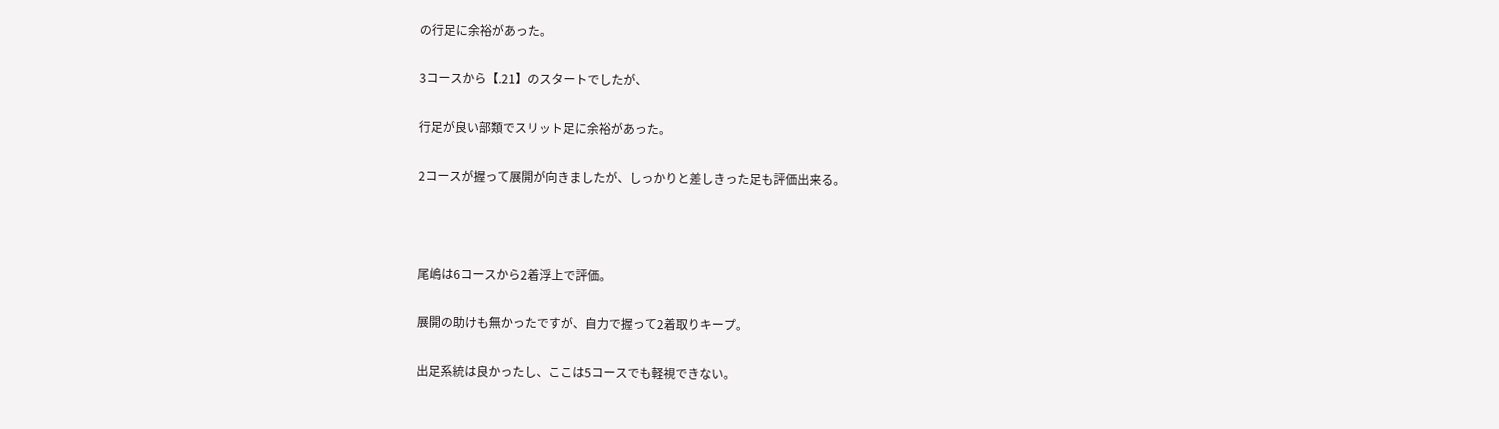の行足に余裕があった。

3コースから【.21】のスタートでしたが、

行足が良い部類でスリット足に余裕があった。

2コースが握って展開が向きましたが、しっかりと差しきった足も評価出来る。



尾嶋は6コースから2着浮上で評価。

展開の助けも無かったですが、自力で握って2着取りキープ。

出足系統は良かったし、ここは5コースでも軽視できない。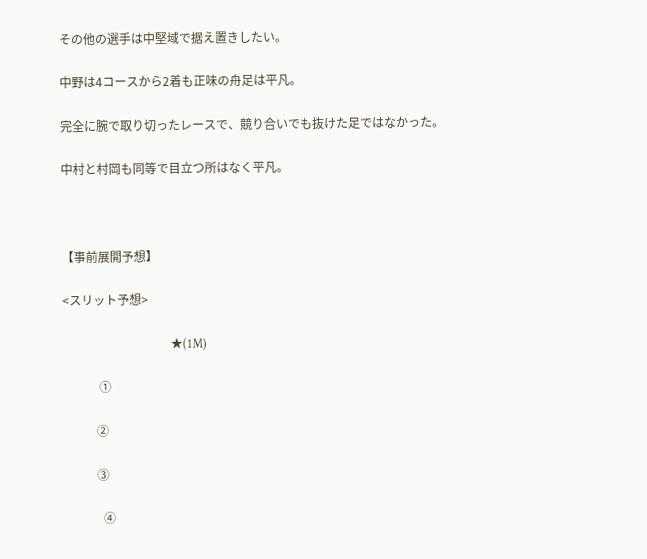その他の選手は中堅域で据え置きしたい。

中野は4コースから2着も正味の舟足は平凡。

完全に腕で取り切ったレースで、競り合いでも抜けた足ではなかった。

中村と村岡も同等で目立つ所はなく平凡。



【事前展開予想】

<スリット予想>

                                    ★(1M)

            ①

           ②

           ③

             ④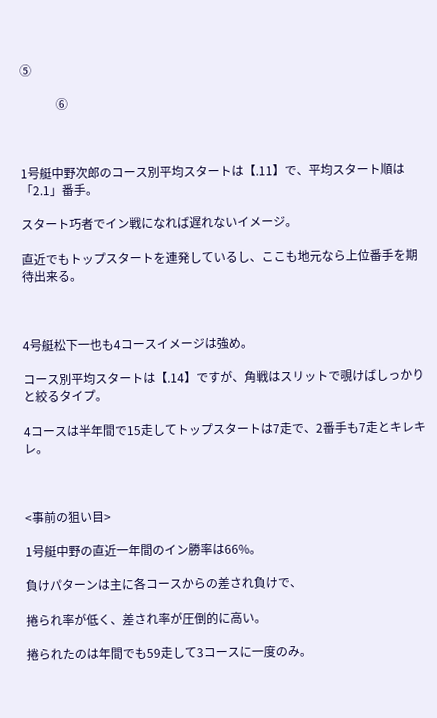⑤

            ⑥



1号艇中野次郎のコース別平均スタートは【.11】で、平均スタート順は「2.1」番手。

スタート巧者でイン戦になれば遅れないイメージ。

直近でもトップスタートを連発しているし、ここも地元なら上位番手を期待出来る。



4号艇松下一也も4コースイメージは強め。

コース別平均スタートは【.14】ですが、角戦はスリットで覗けばしっかりと絞るタイプ。

4コースは半年間で15走してトップスタートは7走で、2番手も7走とキレキレ。



<事前の狙い目>

1号艇中野の直近一年間のイン勝率は66%。

負けパターンは主に各コースからの差され負けで、

捲られ率が低く、差され率が圧倒的に高い。

捲られたのは年間でも59走して3コースに一度のみ。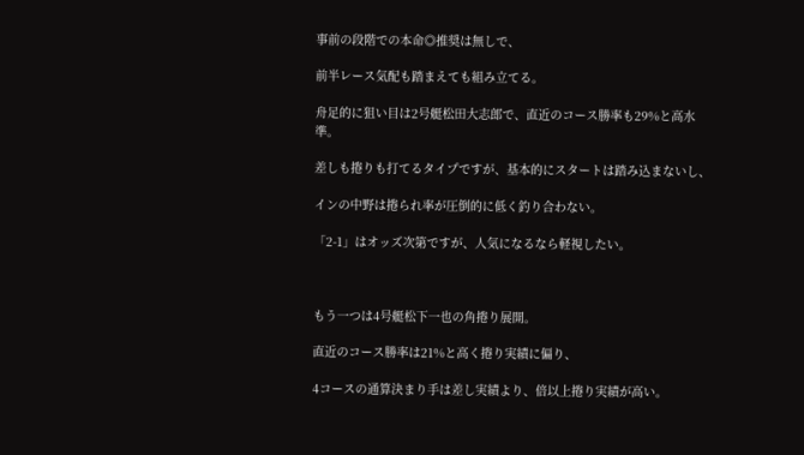事前の段階での本命◎推奨は無しで、

前半レース気配も踏まえても組み立てる。

舟足的に狙い目は2号艇松田大志郎で、直近のコース勝率も29%と高水準。

差しも捲りも打てるタイプですが、基本的にスタートは踏み込まないし、

インの中野は捲られ率が圧倒的に低く釣り合わない。

「2-1」はオッズ次第ですが、人気になるなら軽視したい。



もう一つは4号艇松下一也の角捲り展開。

直近のコース勝率は21%と高く捲り実績に偏り、

4コースの通算決まり手は差し実績より、倍以上捲り実績が高い。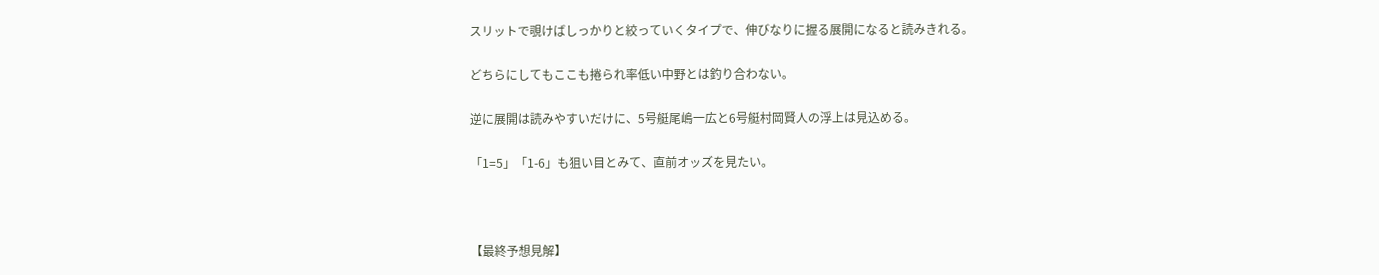スリットで覗けばしっかりと絞っていくタイプで、伸びなりに握る展開になると読みきれる。

どちらにしてもここも捲られ率低い中野とは釣り合わない。

逆に展開は読みやすいだけに、5号艇尾嶋一広と6号艇村岡賢人の浮上は見込める。

「1=5」「1-6」も狙い目とみて、直前オッズを見たい。



【最終予想見解】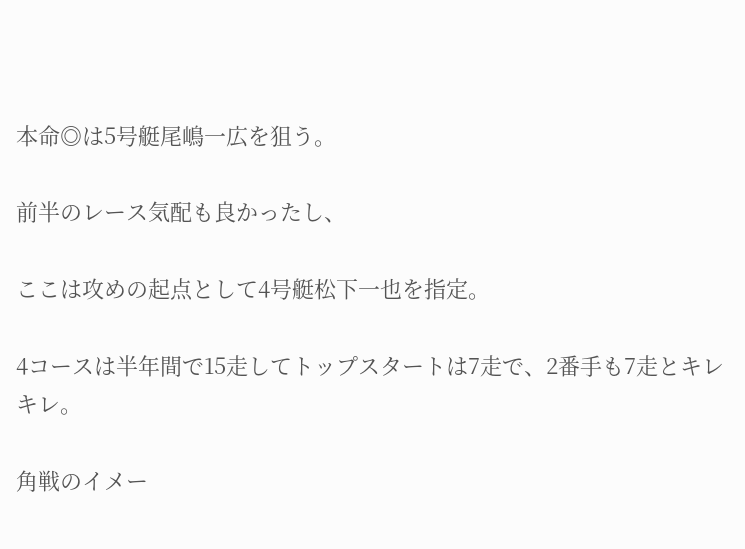本命◎は5号艇尾嶋一広を狙う。

前半のレース気配も良かったし、

ここは攻めの起点として4号艇松下一也を指定。

4コースは半年間で15走してトップスタートは7走で、2番手も7走とキレキレ。

角戦のイメー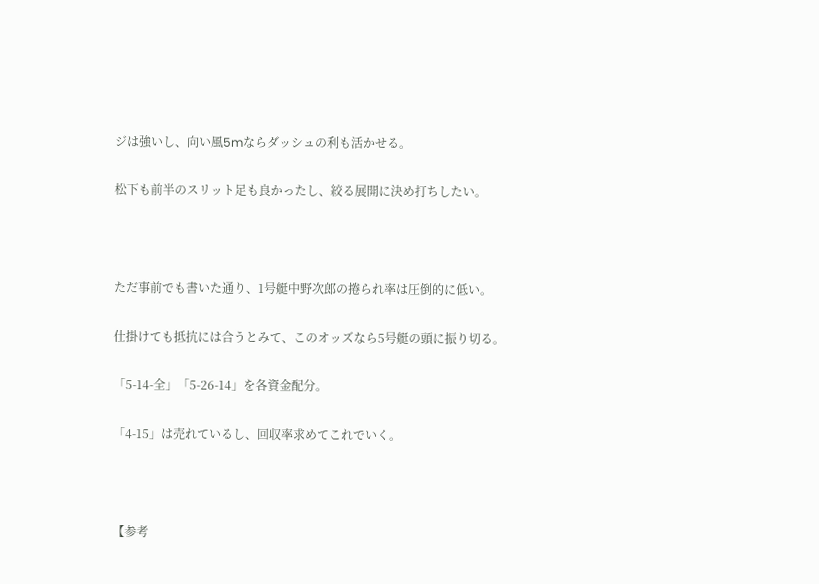ジは強いし、向い風5mならダッシュの利も活かせる。

松下も前半のスリット足も良かったし、絞る展開に決め打ちしたい。



ただ事前でも書いた通り、1号艇中野次郎の捲られ率は圧倒的に低い。

仕掛けても抵抗には合うとみて、このオッズなら5号艇の頭に振り切る。

「5-14-全」「5-26-14」を各資金配分。

「4-15」は売れているし、回収率求めてこれでいく。



【参考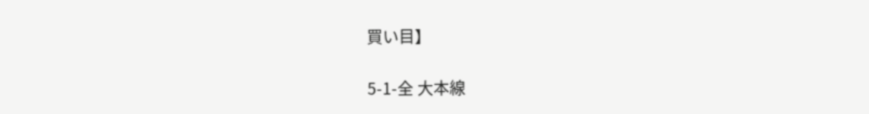買い目】

5-1-全 大本線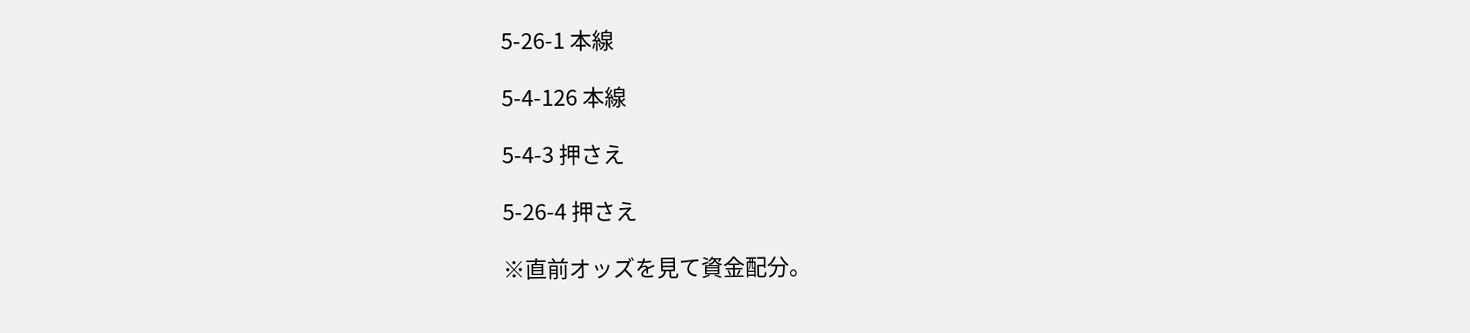5-26-1 本線

5-4-126 本線

5-4-3 押さえ

5-26-4 押さえ

※直前オッズを見て資金配分。